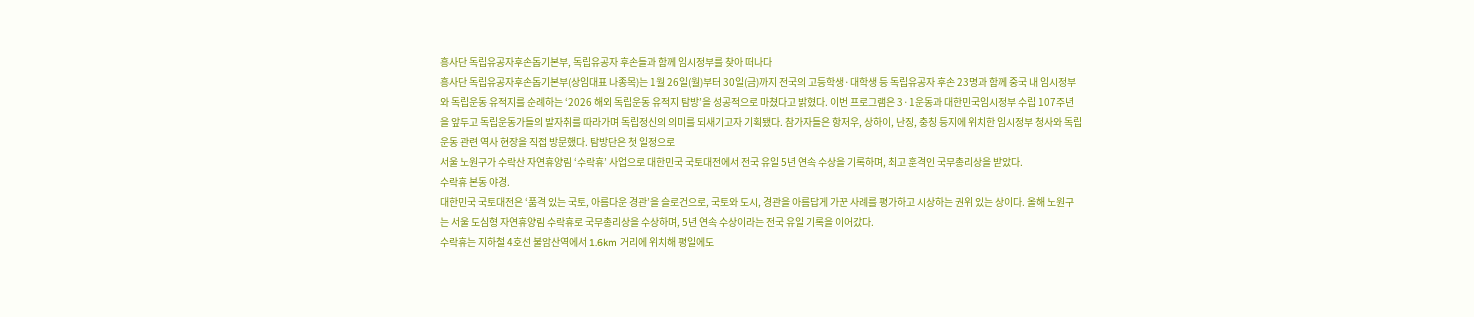흥사단 독립유공자후손돕기본부, 독립유공자 후손들과 함께 임시정부를 찾아 떠나다
흥사단 독립유공자후손돕기본부(상임대표 나종목)는 1월 26일(월)부터 30일(금)까지 전국의 고등학생·대학생 등 독립유공자 후손 23명과 함께 중국 내 임시정부와 독립운동 유적지를 순례하는 ‘2026 해외 독립운동 유적지 탐방’을 성공적으로 마쳤다고 밝혔다. 이번 프로그램은 3·1운동과 대한민국임시정부 수립 107주년을 앞두고 독립운동가들의 발자취를 따라가며 독립정신의 의미를 되새기고자 기획됐다. 참가자들은 항저우, 상하이, 난징, 충칭 등지에 위치한 임시정부 청사와 독립운동 관련 역사 현장을 직접 방문했다. 탐방단은 첫 일정으로
서울 노원구가 수락산 자연휴양림 ‘수락휴’ 사업으로 대한민국 국토대전에서 전국 유일 5년 연속 수상을 기록하며, 최고 훈격인 국무총리상을 받았다.
수락휴 본동 야경.
대한민국 국토대전은 ‘품격 있는 국토, 아름다운 경관’을 슬로건으로, 국토와 도시, 경관을 아름답게 가꾼 사례를 평가하고 시상하는 권위 있는 상이다. 올해 노원구는 서울 도심형 자연휴양림 수락휴로 국무총리상을 수상하며, 5년 연속 수상이라는 전국 유일 기록을 이어갔다.
수락휴는 지하철 4호선 불암산역에서 1.6km 거리에 위치해 평일에도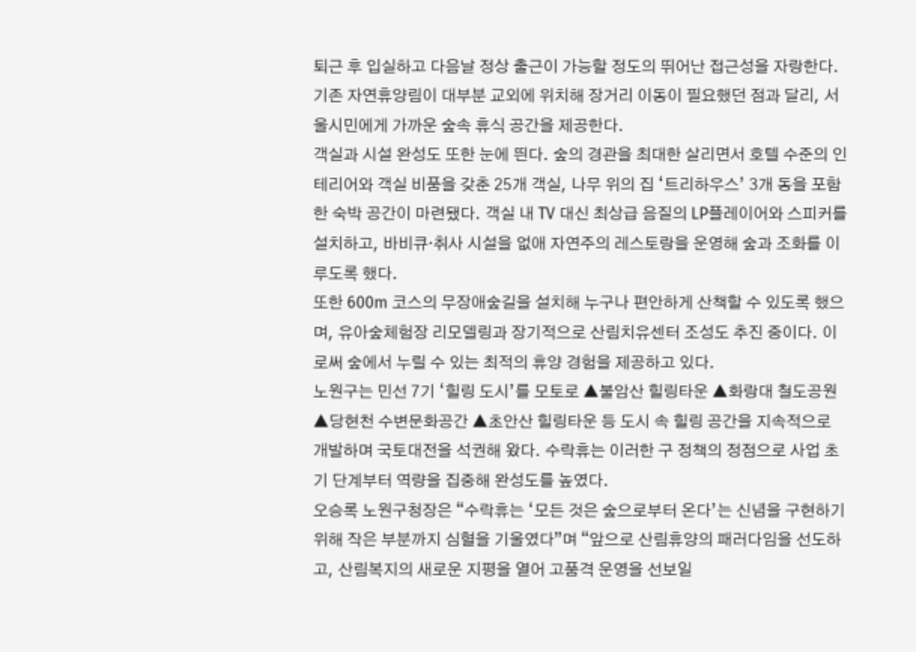퇴근 후 입실하고 다음날 정상 출근이 가능할 정도의 뛰어난 접근성을 자랑한다. 기존 자연휴양림이 대부분 교외에 위치해 장거리 이동이 필요했던 점과 달리, 서울시민에게 가까운 숲속 휴식 공간을 제공한다.
객실과 시설 완성도 또한 눈에 띈다. 숲의 경관을 최대한 살리면서 호텔 수준의 인테리어와 객실 비품을 갖춘 25개 객실, 나무 위의 집 ‘트리하우스’ 3개 동을 포함한 숙박 공간이 마련됐다. 객실 내 TV 대신 최상급 음질의 LP플레이어와 스피커를 설치하고, 바비큐·취사 시설을 없애 자연주의 레스토랑을 운영해 숲과 조화를 이루도록 했다.
또한 600m 코스의 무장애숲길을 설치해 누구나 편안하게 산책할 수 있도록 했으며, 유아숲체험장 리모델링과 장기적으로 산림치유센터 조성도 추진 중이다. 이로써 숲에서 누릴 수 있는 최적의 휴양 경험을 제공하고 있다.
노원구는 민선 7기 ‘힐링 도시’를 모토로 ▲불암산 힐링타운 ▲화랑대 철도공원 ▲당현천 수변문화공간 ▲초안산 힐링타운 등 도시 속 힐링 공간을 지속적으로 개발하며 국토대전을 석권해 왔다. 수락휴는 이러한 구 정책의 정점으로 사업 초기 단계부터 역량을 집중해 완성도를 높였다.
오승록 노원구청장은 “수락휴는 ‘모든 것은 숲으로부터 온다’는 신념을 구현하기 위해 작은 부분까지 심혈을 기울였다”며 “앞으로 산림휴양의 패러다임을 선도하고, 산림복지의 새로운 지평을 열어 고품격 운영을 선보일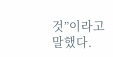것”이라고 말했다.